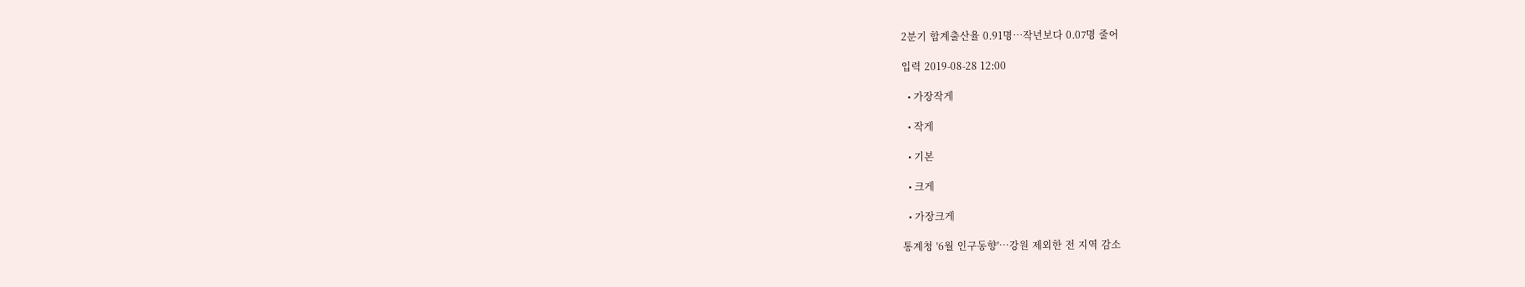2분기 합계출산율 0.91명…작년보다 0.07명 줄어

입력 2019-08-28 12:00

  • 가장작게

  • 작게

  • 기본

  • 크게

  • 가장크게

통계청 '6월 인구동향'…강원 제외한 전 지역 감소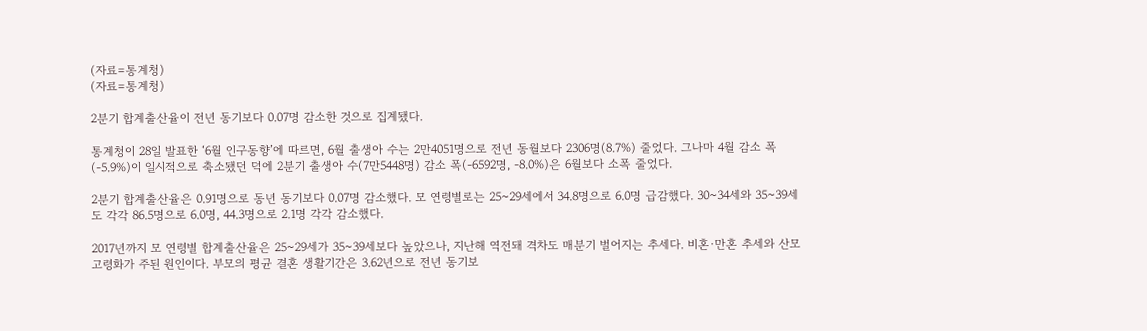(자료=통계청)
(자료=통계청)

2분기 합계출산율이 전년 동기보다 0.07명 감소한 것으로 집계됐다.

통계청이 28일 발표한 ‘6월 인구동향’에 따르면, 6월 출생아 수는 2만4051명으로 전년 동월보다 2306명(8.7%) 줄었다. 그나마 4월 감소 폭(-5.9%)이 일시적으로 축소됐던 덕에 2분기 출생아 수(7만5448명) 감소 폭(-6592명, -8.0%)은 6월보다 소폭 줄었다.

2분기 합계출산율은 0.91명으로 동년 동기보다 0.07명 감소했다. 모 연령별로는 25~29세에서 34.8명으로 6.0명 급감했다. 30~34세와 35~39세도 각각 86.5명으로 6.0명, 44.3명으로 2.1명 각각 감소했다.

2017년까지 모 연령별 합계출산율은 25~29세가 35~39세보다 높았으나, 지난해 역전돼 격차도 매분기 벌어지는 추세다. 비혼·만혼 추세와 산모 고령화가 주된 원인이다. 부모의 평균 결혼 생활기간은 3.62년으로 전년 동기보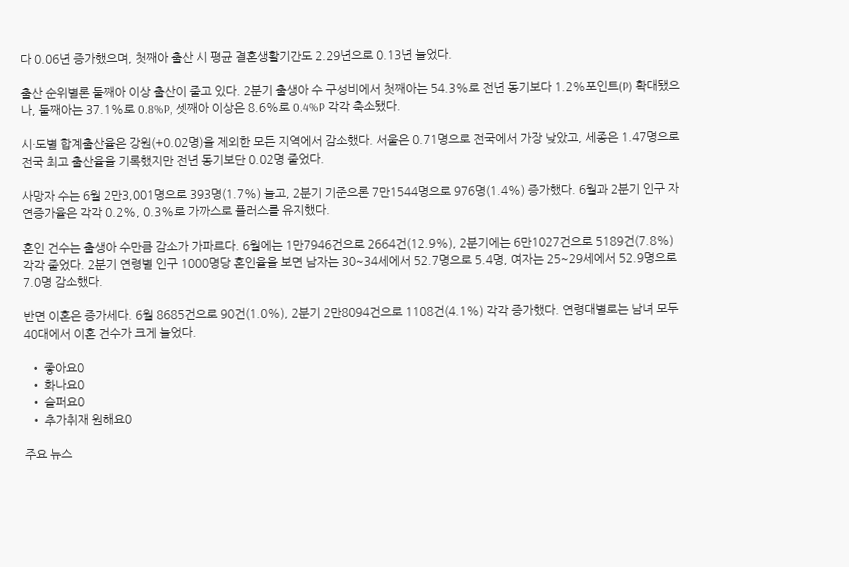다 0.06년 증가했으며, 첫째아 출산 시 평균 결혼생활기간도 2.29년으로 0.13년 늘었다.

출산 순위별론 둘째아 이상 출산이 줄고 있다. 2분기 출생아 수 구성비에서 첫째아는 54.3%로 전년 동기보다 1.2%포인트(P) 확대됐으나, 둘째아는 37.1%로 0.8%P, 셋째아 이상은 8.6%로 0.4%P 각각 축소됐다.

시·도별 합계출산율은 강원(+0.02명)을 제외한 모든 지역에서 감소했다. 서울은 0.71명으로 전국에서 가장 낮았고, 세종은 1.47명으로 전국 최고 출산율을 기록했지만 전년 동기보단 0.02명 줄었다.

사망자 수는 6월 2만3,001명으로 393명(1.7%) 늘고, 2분기 기준으론 7만1544명으로 976명(1.4%) 증가했다. 6월과 2분기 인구 자연증가율은 각각 0.2%, 0.3%로 가까스로 플러스를 유지했다.

혼인 건수는 출생아 수만큼 감소가 가파르다. 6월에는 1만7946건으로 2664건(12.9%), 2분기에는 6만1027건으로 5189건(7.8%) 각각 줄었다. 2분기 연령별 인구 1000명당 혼인율을 보면 남자는 30~34세에서 52.7명으로 5.4명, 여자는 25~29세에서 52.9명으로 7.0명 감소했다.

반면 이혼은 증가세다. 6월 8685건으로 90건(1.0%), 2분기 2만8094건으로 1108건(4.1%) 각각 증가했다. 연령대별로는 남녀 모두 40대에서 이혼 건수가 크게 늘었다.

  • 좋아요0
  • 화나요0
  • 슬퍼요0
  • 추가취재 원해요0

주요 뉴스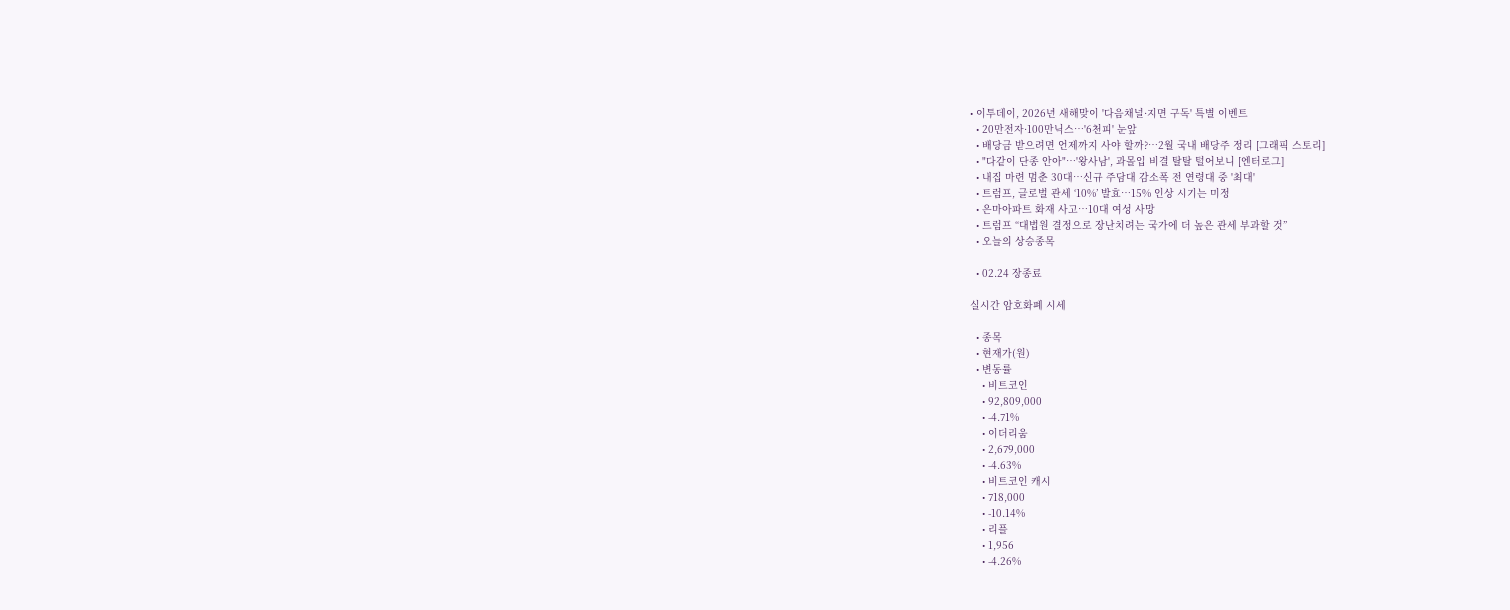• 이투데이, 2026년 새해맞이 '다음채널·지면 구독' 특별 이벤트
  • 20만전자·100만닉스…'6천피' 눈앞
  • 배당금 받으려면 언제까지 사야 할까?…2월 국내 배당주 정리 [그래픽 스토리]
  • "다같이 단종 안아"⋯'왕사남', 과몰입 비결 탈탈 털어보니 [엔터로그]
  • 내집 마련 멈춘 30대⋯신규 주담대 감소폭 전 연령대 중 '최대'
  • 트럼프, 글로벌 관세 ‘10%’ 발효…15% 인상 시기는 미정
  • 은마아파트 화재 사고…10대 여성 사망
  • 트럼프 “대법원 결정으로 장난치려는 국가에 더 높은 관세 부과할 것”
  • 오늘의 상승종목

  • 02.24 장종료

실시간 암호화폐 시세

  • 종목
  • 현재가(원)
  • 변동률
    • 비트코인
    • 92,809,000
    • -4.71%
    • 이더리움
    • 2,679,000
    • -4.63%
    • 비트코인 캐시
    • 718,000
    • -10.14%
    • 리플
    • 1,956
    • -4.26%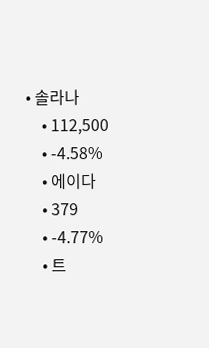• 솔라나
    • 112,500
    • -4.58%
    • 에이다
    • 379
    • -4.77%
    • 트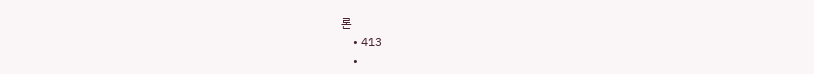론
    • 413
    •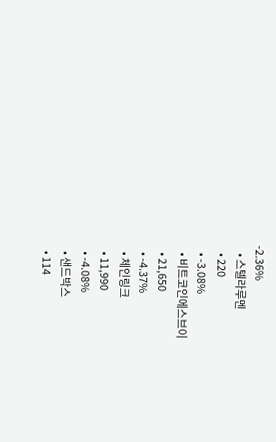-2.36%
    • 스텔라루멘
    • 220
    • -3.08%
    • 비트코인에스브이
    • 21,650
    • -4.37%
    • 체인링크
    • 11,990
    • -4.08%
    • 샌드박스
    • 114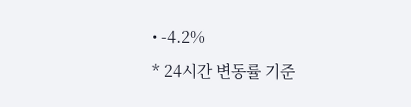• -4.2%
* 24시간 변동률 기준